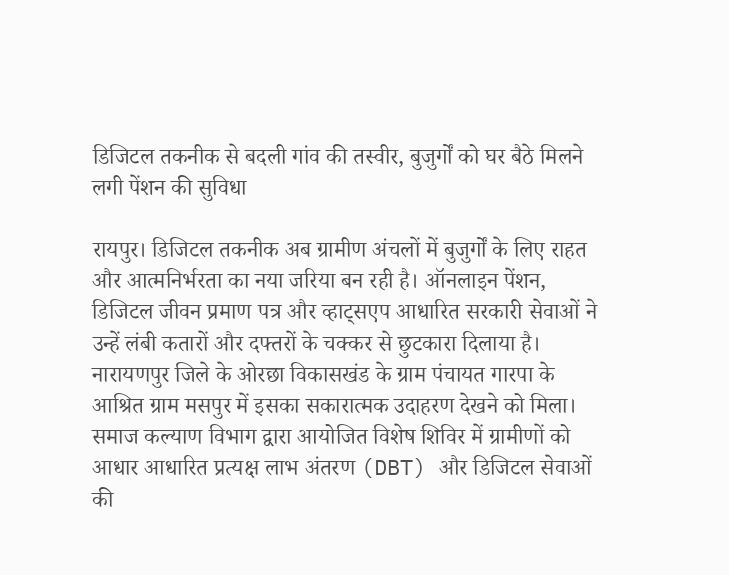डिजिटल तकनीक से बदली गांव की तस्वीर, बुजुर्गों को घर बैठे मिलने लगी पेंशन की सुविधा

रायपुर। डिजिटल तकनीक अब ग्रामीण अंचलों में बुजुर्गों के लिए राहत और आत्मनिर्भरता का नया जरिया बन रही है। ऑनलाइन पेंशन, डिजिटल जीवन प्रमाण पत्र और व्हाट्सएप आधारित सरकारी सेवाओं ने उन्हें लंबी कतारों और दफ्तरों के चक्कर से छुटकारा दिलाया है। नारायणपुर जिले के ओरछा विकासखंड के ग्राम पंचायत गारपा के आश्रित ग्राम मसपुर में इसका सकारात्मक उदाहरण देखने को मिला।
समाज कल्याण विभाग द्वारा आयोजित विशेष शिविर में ग्रामीणों को आधार आधारित प्रत्यक्ष लाभ अंतरण (DBT) और डिजिटल सेवाओं की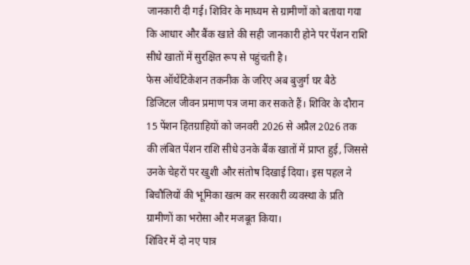जानकारी दी गई। शिविर के माध्यम से ग्रामीणों को बताया गया कि आधार और बैंक खाते की सही जानकारी होने पर पेंशन राशि सीधे खातों में सुरक्षित रूप से पहुंचती है।
फेस ऑथेंटिकेशन तकनीक के जरिए अब बुजुर्ग घर बैठे डिजिटल जीवन प्रमाण पत्र जमा कर सकते हैं। शिविर के दौरान 15 पेंशन हितग्राहियों को जनवरी 2026 से अप्रैल 2026 तक की लंबित पेंशन राशि सीधे उनके बैंक खातों में प्राप्त हुई, जिससे उनके चेहरों पर खुशी और संतोष दिखाई दिया। इस पहल ने बिचौलियों की भूमिका खत्म कर सरकारी व्यवस्था के प्रति ग्रामीणों का भरोसा और मजबूत किया।
शिविर में दो नए पात्र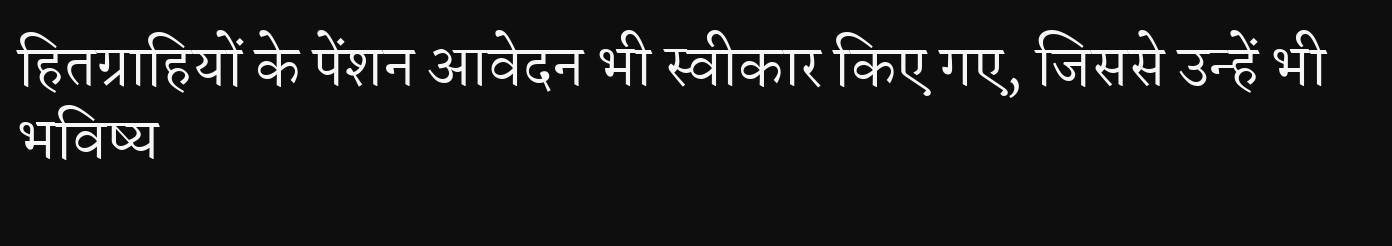हितग्राहियों के पेंशन आवेदन भी स्वीकार किए गए, जिससे उन्हें भी भविष्य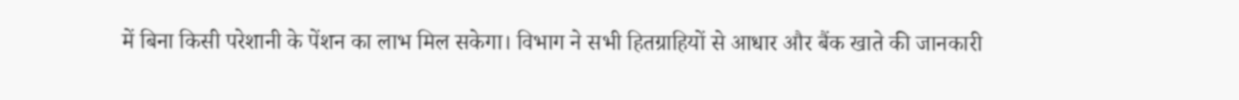में बिना किसी परेशानी के पेंशन का लाभ मिल सकेगा। विभाग ने सभी हितग्राहियों से आधार और बैंक खाते की जानकारी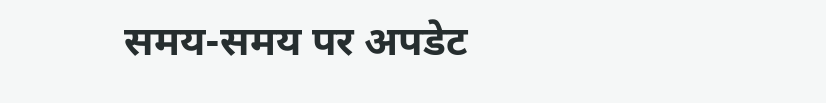समय-समय पर अपडेट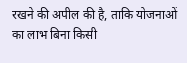रखने की अपील की है, ताकि योजनाओं का लाभ बिना किसी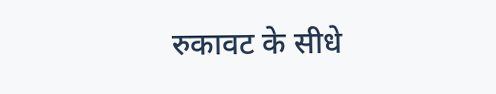रुकावट के सीधे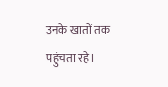उनके खातों तक पहुंचता रहे।